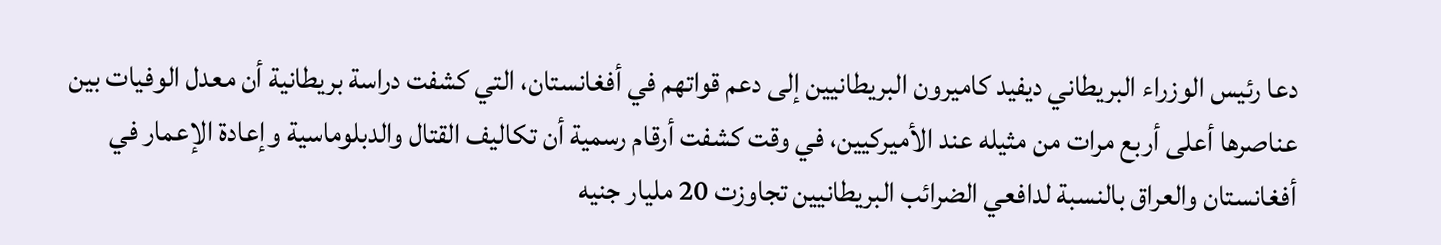دعا رئيس الوزراء البريطاني ديفيد كاميرون البريطانيين إلى دعم قواتهم في أفغانستان، التي كشفت دراسة بريطانية أن معدل الوفيات بين عناصرها أعلى أربع مرات من مثيله عند الأميركيين، في وقت كشفت أرقام رسمية أن تكاليف القتال والدبلوماسية وإعادة الإعمار في أفغانستان والعراق بالنسبة لدافعي الضرائب البريطانيين تجاوزت 20 مليار جنيه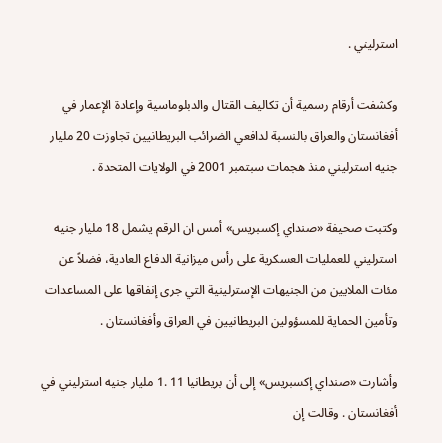استرليني .

وكشفت أرقام رسمية أن تكاليف القتال والدبلوماسية وإعادة الإعمار في أفغانستان والعراق بالنسبة لدافعي الضرائب البريطانيين تجاوزت 20 مليار جنيه استرليني منذ هجمات سبتمبر 2001 في الولايات المتحدة .

وكتبت صحيفة «صنداي إكسبريس» أمس ان الرقم يشمل 18 مليار جنيه استرليني للعمليات العسكرية على رأس ميزانية الدفاع العادية، فضلاً عن مئات الملايين من الجنيهات الإسترلينية التي جرى إنفاقها على المساعدات وتأمين الحماية للمسؤولين البريطانيين في العراق وأفغانستان .

وأشارت «صنداي إكسبريس» إلى أن بريطانيا 11 .1 مليار جنيه استرليني في أفغانستان . وقالت إن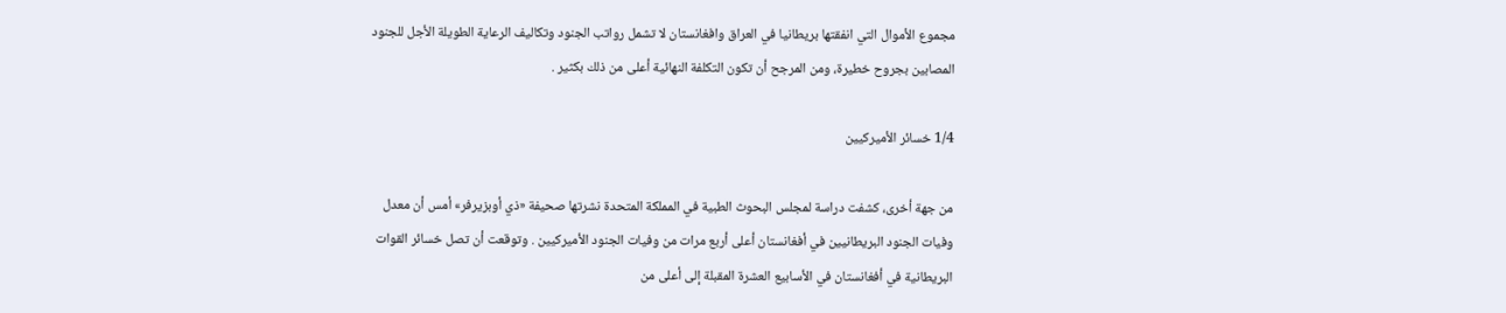مجموع الأموال التي انفقتها بريطانيا في العراق وافغانستان لا تشمل رواتب الجنود وتكاليف الرعاية الطويلة الأجل للجنود المصابين بجروح خطيرة، ومن المرجح أن تكون التكلفة النهائية أعلى من ذلك بكثير .

1/4 خسائر الأميركيين

من جهة أخرى، كشفت دراسة لمجلس البحوث الطبية في المملكة المتحدة نشرتها صحيفة «ذي أوبزيرفر» أمس أن معدل وفيات الجنود البريطانيين في أفغانستان أعلى أربع مرات من وفيات الجنود الأميركيين . وتوقعت أن تصل خسائر القوات البريطانية في أفغانستان في الأسابيع العشرة المقبلة إلى أعلى من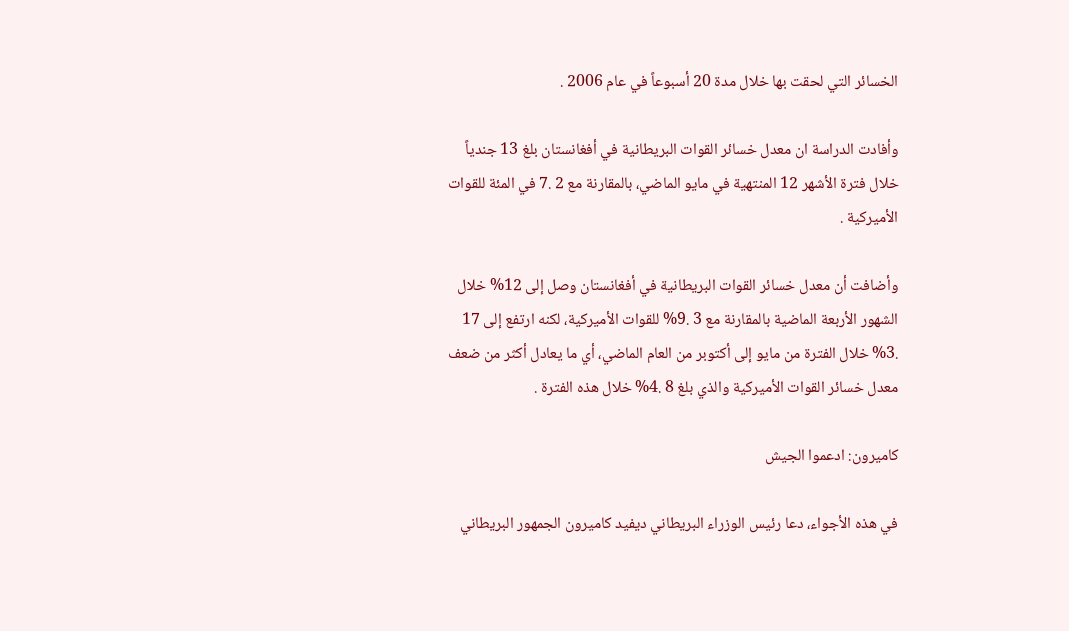الخسائر التي لحقت بها خلال مدة 20 أسبوعاً في عام 2006 .

وأفادت الدراسة ان معدل خسائر القوات البريطانية في أفغانستان بلغ 13 جندياً خلال فترة الأشهر 12 المنتهية في مايو الماضي، بالمقارنة مع 2 .7 في المئة للقوات الأميركية .

وأضافت أن معدل خسائر القوات البريطانية في أفغانستان وصل إلى 12% خلال الشهور الأربعة الماضية بالمقارنة مع 3 .9% للقوات الأميركية، لكنه ارتفع إلى 17 .3% خلال الفترة من مايو إلى أكتوبر من العام الماضي، أي ما يعادل أكثر من ضعف معدل خسائر القوات الأميركية والذي بلغ 8 .4% خلال هذه الفترة .

كاميرون: ادعموا الجيش

في هذه الأجواء، دعا رئيس الوزراء البريطاني ديفيد كاميرون الجمهور البريطاني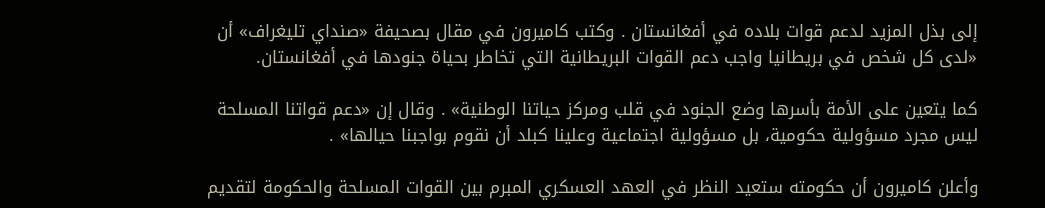إلى بذل المزيد لدعم قوات بلاده في أفغانستان . وكتب كاميرون في مقال بصحيفة «صنداي تليغراف» أن «لدى كل شخص في بريطانيا واجب دعم القوات البريطانية التي تخاطر بحياة جنودها في أفغانستان.

كما يتعين على الأمة بأسرها وضع الجنود في قلب ومركز حياتنا الوطنية» . وقال إن «دعم قواتنا المسلحة ليس مجرد مسؤولية حكومية، بل مسؤولية اجتماعية وعلينا كبلد أن نقوم بواجبنا حيالها» .

وأعلن كاميرون أن حكومته ستعيد النظر في العهد العسكري المبرم بين القوات المسلحة والحكومة لتقديم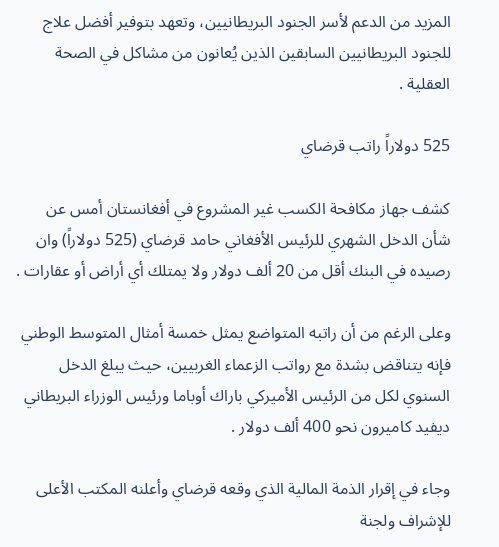المزيد من الدعم لأسر الجنود البريطانيين، وتعهد بتوفير أفضل علاج للجنود البريطانيين السابقين الذين يُعانون من مشاكل في الصحة العقلية .

525 دولاراً راتب قرضاي

كشف جهاز مكافحة الكسب غير المشروع في أفغانستان أمس عن شأن الدخل الشهري للرئيس الأفغاني حامد قرضاي (525 دولاراً) وان رصيده في البنك أقل من 20 ألف دولار ولا يمتلك أي أراض أو عقارات .

وعلى الرغم من أن راتبه المتواضع يمثل خمسة أمثال المتوسط الوطني فإنه يتناقض بشدة مع رواتب الزعماء الغربيين، حيث يبلغ الدخل السنوي لكل من الرئيس الأميركي باراك أوباما ورئيس الوزراء البريطاني ديفيد كاميرون نحو 400 ألف دولار .

وجاء في إقرار الذمة المالية الذي وقعه قرضاي وأعلنه المكتب الأعلى للإشراف ولجنة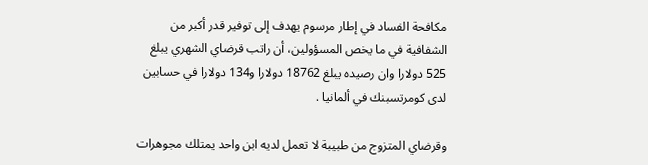مكافحة الفساد في إطار مرسوم يهدف إلى توفير قدر أكبر من الشفافية في ما يخص المسؤولين، أن راتب قرضاي الشهري يبلغ 525 دولارا وان رصيده يبلغ 18762 دولارا و134 دولارا في حسابين لدى كومرتسبنك في ألمانيا .

وقرضاي المتزوج من طبيبة لا تعمل لديه ابن واحد يمتلك مجوهرات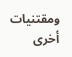ومقتنيات أخرى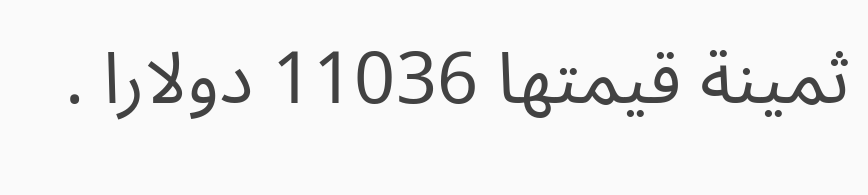ثمينة قيمتها 11036 دولارا .